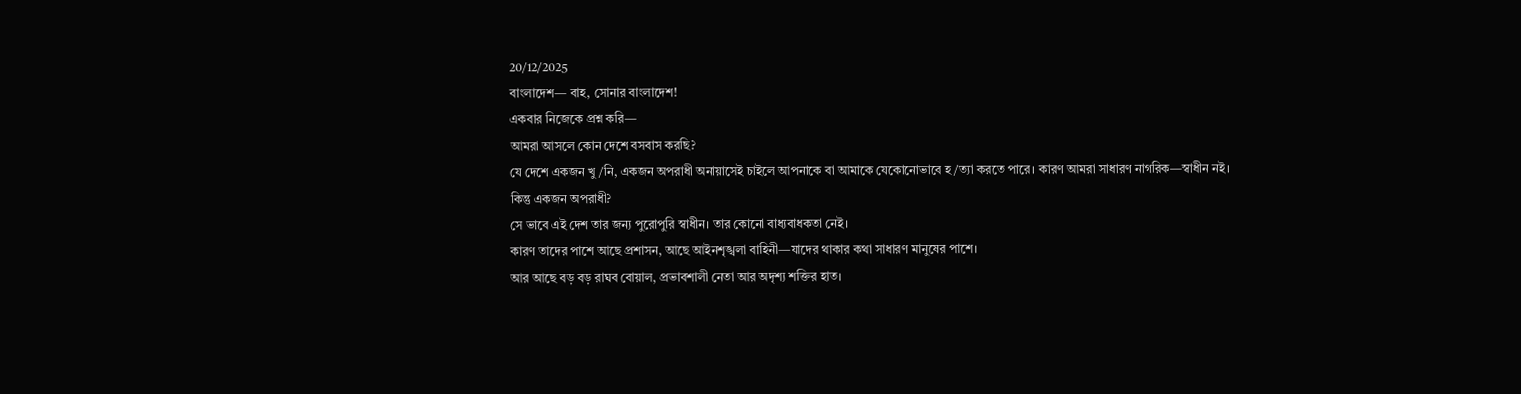20/12/2025
বাংলাদেশ— বাহ, সোনার বাংলাদেশ!
একবার নিজেকে প্রশ্ন করি—
আমরা আসলে কোন দেশে বসবাস করছি?
যে দেশে একজন খু/নি, একজন অপরাধী অনায়াসেই চাইলে আপনাকে বা আমাকে যেকোনোভাবে হ/ত্যা করতে পারে। কারণ আমরা সাধারণ নাগরিক—স্বাধীন নই।
কিন্তু একজন অপরাধী?
সে ভাবে এই দেশ তার জন্য পুরোপুরি স্বাধীন। তার কোনো বাধ্যবাধকতা নেই।
কারণ তাদের পাশে আছে প্রশাসন, আছে আইনশৃঙ্খলা বাহিনী—যাদের থাকার কথা সাধারণ মানুষের পাশে।
আর আছে বড় বড় রাঘব বোয়াল, প্রভাবশালী নেতা আর অদৃশ্য শক্তির হাত।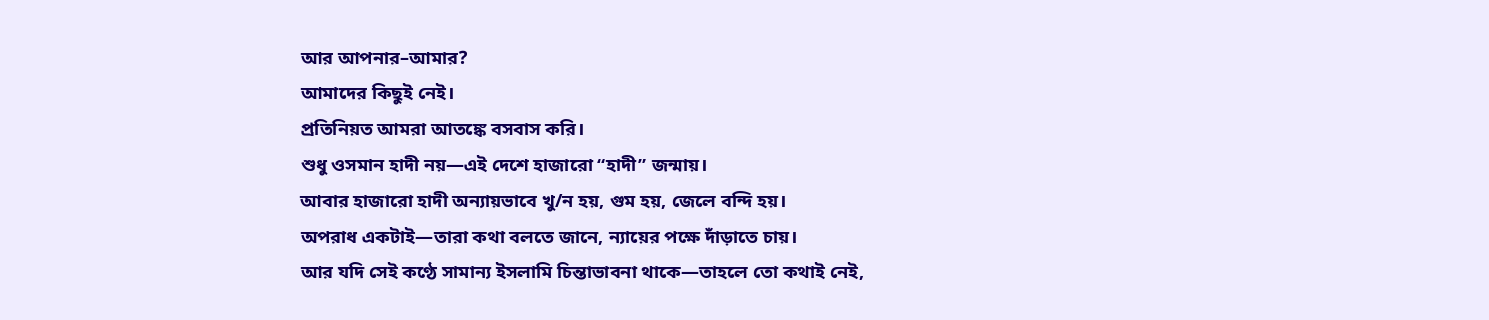আর আপনার–আমার?
আমাদের কিছুই নেই।
প্রতিনিয়ত আমরা আতঙ্কে বসবাস করি।
শুধু ওসমান হাদী নয়—এই দেশে হাজারো “হাদী” জন্মায়।
আবার হাজারো হাদী অন্যায়ভাবে খু/ন হয়, গুম হয়, জেলে বন্দি হয়।
অপরাধ একটাই—তারা কথা বলতে জানে, ন্যায়ের পক্ষে দাঁড়াতে চায়।
আর যদি সেই কণ্ঠে সামান্য ইসলামি চিন্তাভাবনা থাকে—তাহলে তো কথাই নেই,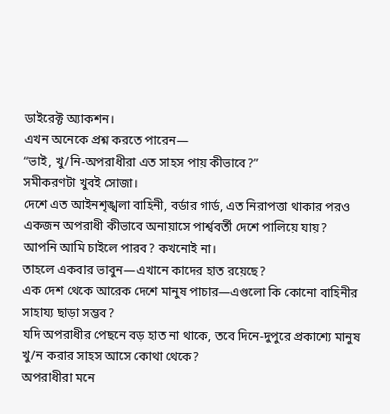ডাইরেক্ট অ্যাকশন।
এখন অনেকে প্রশ্ন করতে পারেন—
“ভাই, খু/নি-অপরাধীরা এত সাহস পায় কীভাবে?”
সমীকরণটা খুবই সোজা।
দেশে এত আইনশৃঙ্খলা বাহিনী, বর্ডার গার্ড, এত নিরাপত্তা থাকার পরও একজন অপরাধী কীভাবে অনায়াসে পার্শ্ববর্তী দেশে পালিয়ে যায়?
আপনি আমি চাইলে পারব? কখনোই না।
তাহলে একবার ভাবুন—এখানে কাদের হাত রয়েছে?
এক দেশ থেকে আরেক দেশে মানুষ পাচার—এগুলো কি কোনো বাহিনীর সাহায্য ছাড়া সম্ভব?
যদি অপরাধীর পেছনে বড় হাত না থাকে, তবে দিনে-দুপুরে প্রকাশ্যে মানুষ খু/ন করার সাহস আসে কোথা থেকে?
অপরাধীরা মনে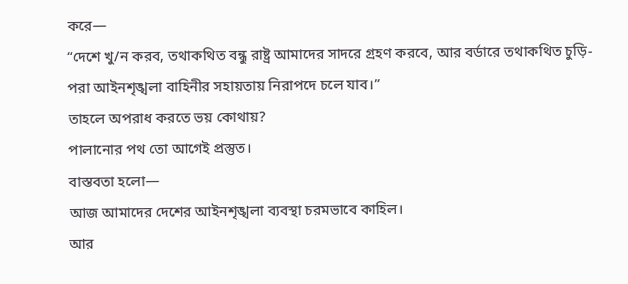করে—
“দেশে খু/ন করব, তথাকথিত বন্ধু রাষ্ট্র আমাদের সাদরে গ্রহণ করবে, আর বর্ডারে তথাকথিত চুড়ি-পরা আইনশৃঙ্খলা বাহিনীর সহায়তায় নিরাপদে চলে যাব।”
তাহলে অপরাধ করতে ভয় কোথায়?
পালানোর পথ তো আগেই প্রস্তুত।
বাস্তবতা হলো—
আজ আমাদের দেশের আইনশৃঙ্খলা ব্যবস্থা চরমভাবে কাহিল।
আর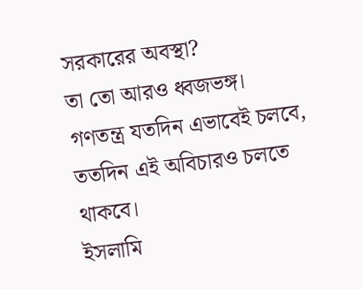সরকারের অবস্থা?
তা তো আরও ধ্বজভঙ্গ।
গণতন্ত্র যতদিন এভাবেই চলবে, ততদিন এই অবিচারও চলতে থাকবে।
ইসলামি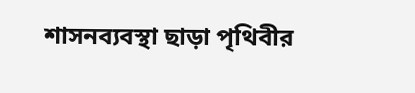শাসনব্যবস্থা ছাড়া পৃথিবীর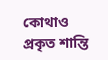কোথাও প্রকৃত শান্তি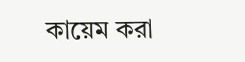কায়েম করা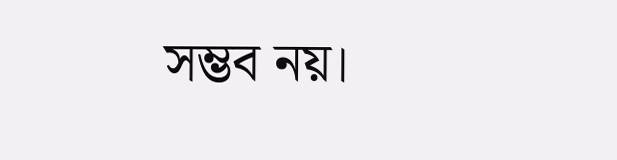সম্ভব নয়।